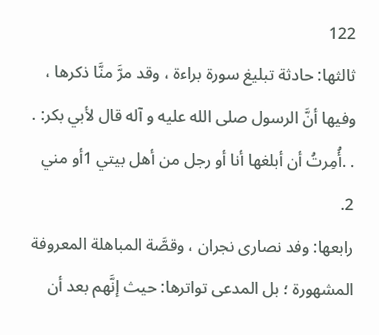122
ثالثها: حادثة تبليغ سورة براءة ، وقد مرَّ منَّا ذكرها ، وفيها أنَّ الرسول صلى الله عليه و آله قال لأبي بكر: . . .أُمِرتُ أن أبلغها أنا أو رجل من أهل بيتي 1أو مني 2.
رابعها: وفد نصارى نجران ، وقصَّة المباهلة المعروفة المشهورة ؛ بل المدعى تواترها: حيث إنَّهم بعد أن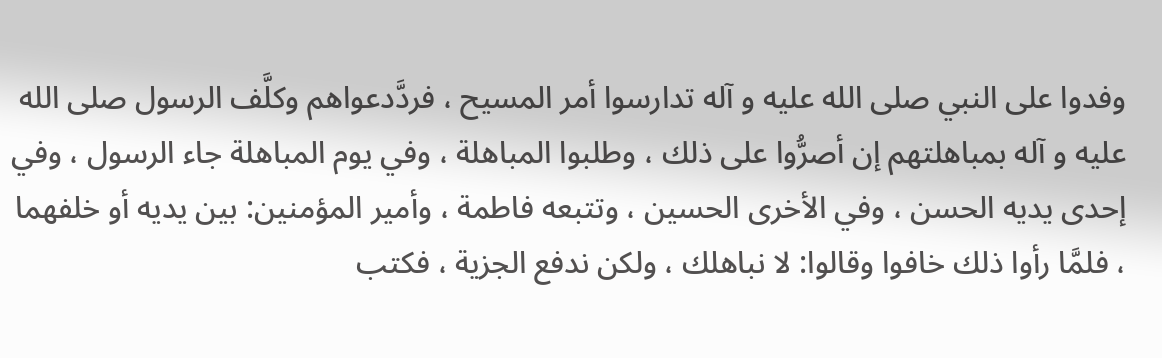وفدوا على النبي صلى الله عليه و آله تدارسوا أمر المسيح ، فردَّدعواهم وكلَّف الرسول صلى الله عليه و آله بمباهلتهم إن أصرُّوا على ذلك ، وطلبوا المباهلة ، وفي يوم المباهلة جاء الرسول ، وفي إحدى يديه الحسن ، وفي الأخرى الحسين ، وتتبعه فاطمة ، وأمير المؤمنين: بين يديه أو خلفهما ، فلمَّا رأوا ذلك خافوا وقالوا: لا نباهلك ، ولكن ندفع الجزية ، فكتب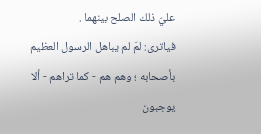عليّ ذلك الصلح بينهما .
فياترى: لمَ لم يباهل الرسول العظيم بأصحابه ؛ وهم هم - كما تراهم - ألا يوجبون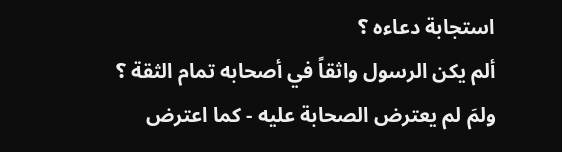استجابة دعاءه ؟
ألم يكن الرسول واثقاً في أصحابه تمام الثقة ؟
ولمَ لم يعترض الصحابة عليه - كما اعترض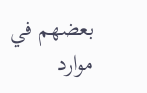بعضهم في موارد